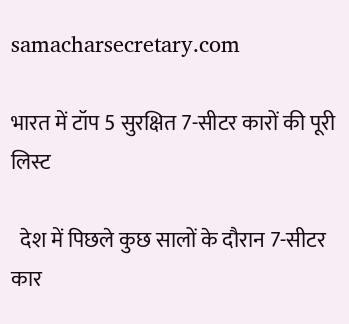samacharsecretary.com

भारत में टॉप 5 सुरक्षित 7-सीटर कारों की पूरी लिस्ट

  देश में पिछले कुछ सालों के दौरान 7-सीटर कार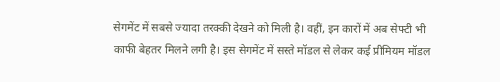सेगमेंट में सबसे ज्यादा तरक्की देखने को मिली है। वहीं, इन कारों में अब सेफ्टी भी काफी बेहतर मिलने लगी है। इस सेगमेंट में सस्ते मॉडल से लेकर कई प्रीमियम मॉडल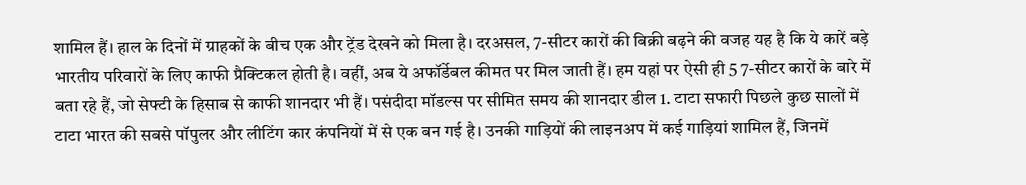शामिल हैं। हाल के दिनों में ग्राहकों के बीच एक और ट्रेंड देखने को मिला है। दरअसल, 7-सीटर कारों की बिक्री बढ़ने की वजह यह है कि ये कारें बड़े भारतीय परिवारों के लिए काफी प्रैक्टिकल होती है। वहीं, अब ये अफॉर्डेबल कीमत पर मिल जाती हैं। हम यहां पर ऐसी ही 5 7-सीटर कारों के बारे में बता रहे हैं, जो सेफ्टी के हिसाब से काफी शानदार भी हैं। पसंदीदा मॉडल्स पर सीमित समय की शानदार डील 1. टाटा सफारी पिछले कुछ सालों में टाटा भारत की सबसे पॉपुलर और लीटिंग कार कंपनियों में से एक बन गई है। उनकी गाड़ियों की लाइनअप में कई गाड़ियां शामिल हैं, जिनमें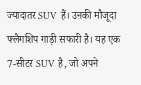ज्यादातर SUV हैं। उनकी मौजूदा फ्लैगशिप गाड़ी सफारी है। यह एक 7-सीटर SUV है, जो अपने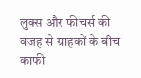लुक्स और फीचर्स की वजह से ग्राहकों के बीच काफी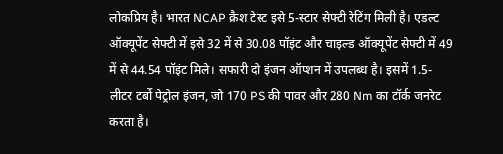लोकप्रिय है। भारत NCAP क्रैश टेस्ट इसे 5-स्टार सेफ्टी रेटिंग मिली है। एडल्ट ऑक्यूपेंट सेफ्टी में इसे 32 में से 30.08 पॉइंट और चाइल्ड ऑक्यूपेंट सेफ्टी में 49 में से 44.54 पॉइंट मिले। सफारी दो इंजन ऑप्शन में उपलब्ध है। इसमें 1.5-लीटर टर्बो पेट्रोल इंजन, जो 170 PS की पावर और 280 Nm का टॉर्क जनरेट करता है।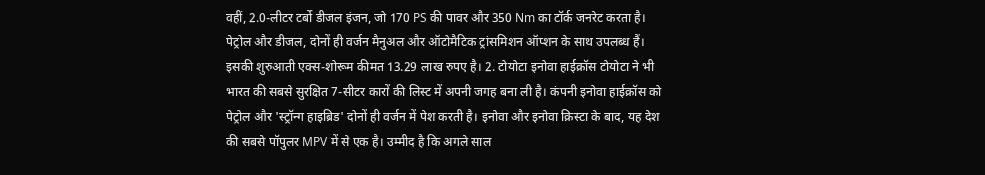वहीं, 2.0-लीटर टर्बो डीजल इंजन, जो 170 PS की पावर और 350 Nm का टॉर्क जनरेट करता है। पेट्रोल और डीजल, दोनों ही वर्जन मैनुअल और ऑटोमैटिक ट्रांसमिशन ऑप्शन के साथ उपलब्ध हैं। इसकी शुरुआती एक्स-शोरूम कीमत 13.29 लाख रुपए है। 2. टोयोटा इनोवा हाईक्रॉस टोयोटा ने भी भारत की सबसे सुरक्षित 7-सीटर कारों की लिस्ट में अपनी जगह बना ली है। कंपनी इनोवा हाईक्रॉस को पेट्रोल और 'स्ट्रॉन्ग हाइब्रिड' दोनों ही वर्जन में पेश करती है। इनोवा और इनोवा क्रिस्टा के बाद, यह देश की सबसे पॉपुलर MPV में से एक है। उम्मीद है कि अगले साल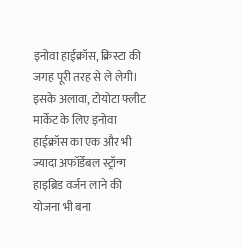इनोवा हाईक्रॉस, क्रिस्टा की जगह पूरी तरह से ले लेगी। इसके अलावा, टोयोटा फ्लीट मार्केट के लिए इनोवा हाईक्रॉस का एक और भी ज्यादा अफॉर्डेबल स्ट्रॉन्ग हाइब्रिड वर्जन लाने की योजना भी बना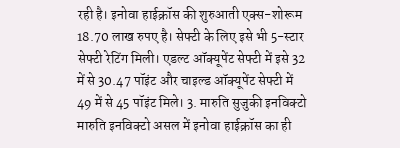रही है। इनोवा हाईक्रॉस की शुरुआती एक्स-शोरूम 18.70 लाख रुपए है। सेफ्टी के लिए इसे भी 5-स्टार सेफ्टी रेटिंग मिली। एडल्ट ऑक्यूपेंट सेफ्टी में इसे 32 में से 30.47 पॉइंट और चाइल्ड ऑक्यूपेंट सेफ्टी में 49 में से 45 पॉइंट मिले। 3. मारुति सुजुकी इनविक्टो मारुति इनविक्टो असल में इनोवा हाईक्रॉस का ही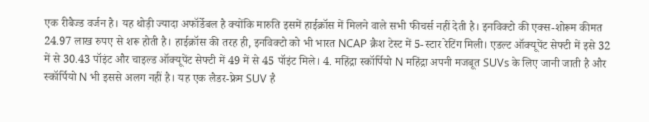एक रीबैज्ड वर्जन है। यह थोड़ी ज्यादा अफॉर्डेबल है क्योंकि मारुति इसमें हाईक्रॉस में मिलने वाले सभी फीचर्स नहीं देती है। इनविक्टो की एक्स-शोरूम कीमत 24.97 लाख रुपए से शरू होती है। हाईक्रॉस की तरह ही, इनविक्टो को भी भारत NCAP क्रैश टेस्ट में 5-स्टार रेटिंग मिली। एडल्ट ऑक्यूपेंट सेफ्टी में इसे 32 में से 30.43 पॉइंट और चाइल्ड ऑक्यूपेंट सेफ्टी में 49 में से 45 पॉइंट मिले। 4. महिंद्रा स्कॉर्पियो N महिंद्रा अपनी मजबूत SUVs के लिए जानी जाती है और स्कॉर्पियो N भी इससे अलग नहीं है। यह एक लैडर-फ्रेम SUV है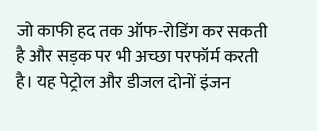जो काफी हद तक ऑफ-रोडिंग कर सकती है और सड़क पर भी अच्छा परफॉर्म करती है। यह पेट्रोल और डीजल दोनों इंजन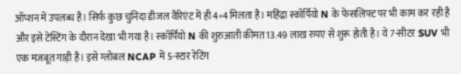ऑप्शन में उपलब्ध है। सिर्फ कुछ चुनिंदा डीजल वैरिएंट में ही 4×4 मिलता है। महिंद्रा स्कॉर्पियो N के फेसलिफ्ट पर भी काम कर रही है और इसे टेस्टिंग के दौरान देखा भी गया है। स्कॉर्पियो N की शुरुआती कीमत 13.49 लाख रुपए से शुरू होती है। ये 7-सीटर SUV भी एक मजबूत गाड़ी है। इसे ग्लोबल NCAP में 5-स्टार रेटिंग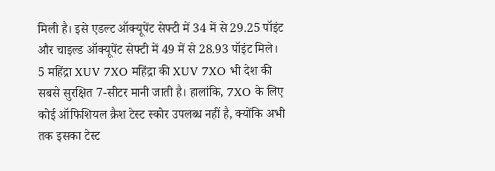मिली है। इसे एडल्ट ऑक्यूपेंट सेफ्टी में 34 में से 29.25 पॉइंट और चाइल्ड ऑक्यूपेंट सेफ्टी में 49 में से 28.93 पॉइंट मिले। 5 महिंद्रा XUV 7XO महिंद्रा की XUV 7XO भी देश की सबसे सुरक्षित 7-सीटर मानी जाती है। हालांकि, 7XO के लिए कोई ऑफिशियल क्रैश टेस्ट स्कोर उपलब्ध नहीं है, क्योंकि अभी तक इसका टेस्ट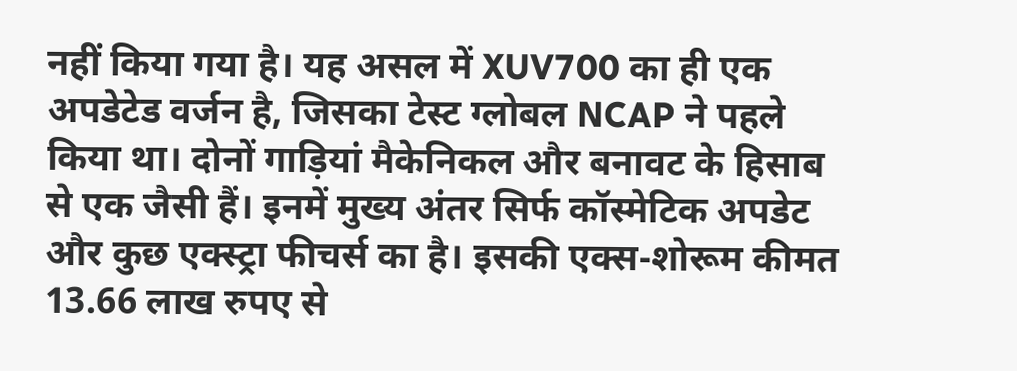नहीं किया गया है। यह असल में XUV700 का ही एक अपडेटेड वर्जन है, जिसका टेस्ट ग्लोबल NCAP ने पहले किया था। दोनों गाड़ियां मैकेनिकल और बनावट के हिसाब से एक जैसी हैं। इनमें मुख्य अंतर सिर्फ कॉस्मेटिक अपडेट और कुछ एक्स्ट्रा फीचर्स का है। इसकी एक्स-शोरूम कीमत 13.66 लाख रुपए से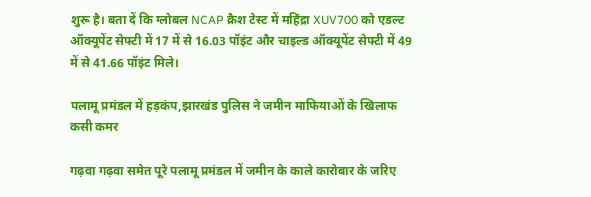शुरू है। बता दें कि ग्लोबल NCAP क्रैश टेस्ट में महिंद्रा XUV700 को एडल्ट ऑक्यूपेंट सेफ्टी में 17 में से 16.03 पॉइंट और चाइल्ड ऑक्यूपेंट सेफ्टी में 49 में से 41.66 पॉइंट मिले।

पलामू प्रमंडल में हड़कंप,झारखंड पुलिस ने जमीन माफियाओं के खिलाफ कसी कमर

गढ़वा गढ़वा समेत पूरे पलामू प्रमंडल में जमीन के काले कारोबार के जरिए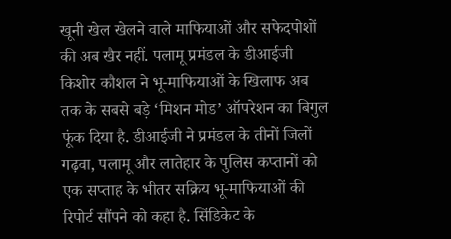खूनी खेल खेलने वाले माफियाओं और सफेदपोशों की अब खैर नहीं. पलामू प्रमंडल के डीआईजी किशोर कौशल ने भू-माफियाओं के खिलाफ अब तक के सबसे बड़े ‘मिशन मोड’ ऑपरेशन का बिगुल फूंक दिया है. डीआईजी ने प्रमंडल के तीनों जिलों गढ़वा, पलामू और लातेहार के पुलिस कप्तानों को एक सप्ताह के भीतर सक्रिय भू-माफियाओं की रिपोर्ट सौंपने को कहा है. सिंडिकेट के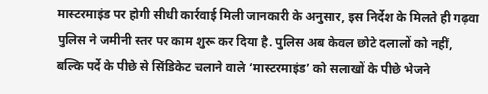मास्टरमाइंड पर होगी सीधी कार्रवाई मिली जानकारी के अनुसार, इस निर्देश के मिलते ही गढ़वा पुलिस ने जमीनी स्तर पर काम शुरू कर दिया है. पुलिस अब केवल छोटे दलालों को नहीं, बल्कि पर्दे के पीछे से सिंडिकेट चलाने वाले ‘मास्टरमाइंड’ को सलाखों के पीछे भेजने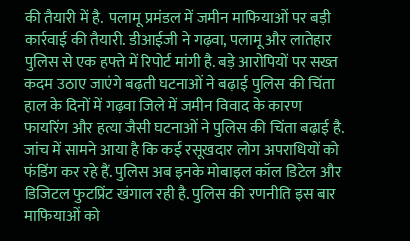की तैयारी में है.  पलामू प्रमंडल में जमीन माफियाओं पर बड़ी कार्रवाई की तैयारी. डीआईजी ने गढ़वा, पलामू और लातेहार पुलिस से एक हफ्ते में रिपोर्ट मांगी है. बड़े आरोपियों पर सख्त कदम उठाए जाएंगे बढ़ती घटनाओं ने बढ़ाई पुलिस की चिंता हाल के दिनों में गढ़वा जिले में जमीन विवाद के कारण फायरिंग और हत्या जैसी घटनाओं ने पुलिस की चिंता बढ़ाई है. जांच में सामने आया है कि कई रसूखदार लोग अपराधियों को फंडिंग कर रहे हैं. पुलिस अब इनके मोबाइल कॉल डिटेल और डिजिटल फुटप्रिंट खंगाल रही है. पुलिस की रणनीति इस बार माफियाओं को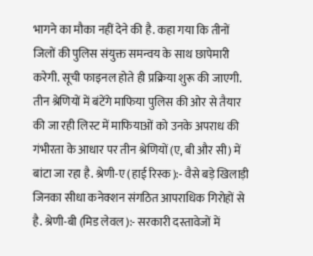भागने का मौका नहीं देने की है. कहा गया कि तीनों जिलों की पुलिस संयुक्त समन्वय के साथ छापेमारी करेगी. सूची फाइनल होते ही प्रक्रिया शुरू की जाएगी. तीन श्रेणियों में बंटेंगे माफिया पुलिस की ओर से तैयार की जा रही लिस्ट में माफियाओं को उनके अपराध की गंभीरता के आधार पर तीन श्रेणियों (ए, बी और सी) में बांटा जा रहा है. श्रेणी-ए (हाई रिस्क):- वैसे बड़े खिलाड़ी जिनका सीधा कनेक्शन संगठित आपराधिक गिरोहों से है. श्रेणी-बी (मिड लेवल):- सरकारी दस्तावेजों में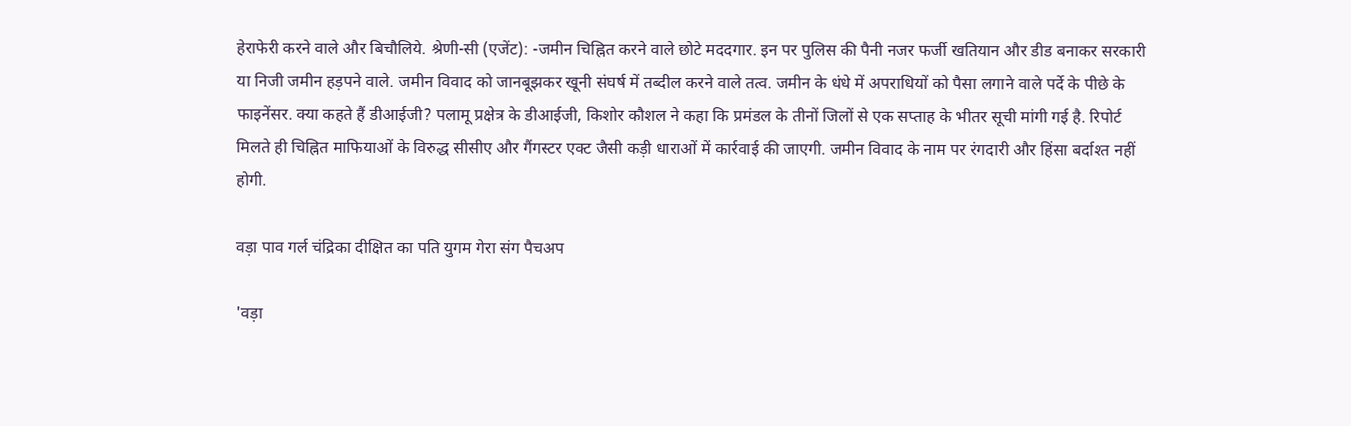हेराफेरी करने वाले और बिचौलिये. श्रेणी-सी (एजेंट): -जमीन चिह्नित करने वाले छोटे मददगार. इन पर पुलिस की पैनी नजर फर्जी खतियान और डीड बनाकर सरकारी या निजी जमीन हड़पने वाले. जमीन विवाद को जानबूझकर खूनी संघर्ष में तब्दील करने वाले तत्व. जमीन के धंधे में अपराधियों को पैसा लगाने वाले पर्दे के पीछे के फाइनेंसर. क्या कहते हैं डीआईजी? पलामू प्रक्षेत्र के डीआईजी, किशोर कौशल ने कहा कि प्रमंडल के तीनों जिलों से एक सप्ताह के भीतर सूची मांगी गई है. रिपोर्ट मिलते ही चिह्नित माफियाओं के विरुद्ध सीसीए और गैंगस्टर एक्ट जैसी कड़ी धाराओं में कार्रवाई की जाएगी. जमीन विवाद के नाम पर रंगदारी और हिंसा बर्दाश्त नहीं होगी.

वड़ा पाव गर्ल चंद्रिका दीक्षित का पति युगम गेरा संग पैचअप

'वड़ा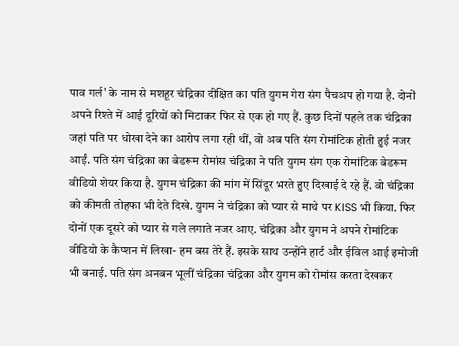पाव गर्ल' के नाम से मशहूर चंद्रिका दीक्षित का पति युगम गेरा संग पैचअप हो गया है. दोनों अपने रिश्ते में आई दूरियों को मिटाकर फिर से एक हो गए हैं. कुछ दिनों पहले तक चंद्रिका जहां पति पर धोखा देने का आरोप लगा रही थीं, वो अब पति संग रोमांटिक होती हुई नजर आईं. पति संग चंद्रिका का बेडरूम रोमांस चंद्रिका ने पति युगम संग एक रोमांटिक बेडरूम वीडियो शेयर किया है. युगम चंद्रिका की मांग में सिंदूर भरते हुए दिखाई दे रहे हैं. वो चंद्रिका को कीमती तोहफा भी देते दिखे. युगम ने चंद्रिका को प्यार से माथे पर KISS भी किया. फिर दोनों एक दूसरे को प्यार से गले लगाते नजर आए. चंद्रिका और युगम ने अपने रोमांटिक वीडियो के कैप्शन में लिखा- हम बस तेरे हैं. इसके साथ उन्होंने हार्ट और ईविल आई इमोजी भी बनाई. पति संग अनबन भूलीं चंद्रिका चंद्रिका और युगम को रोमांस करता देखकर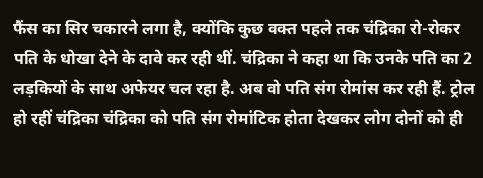फैंस का सिर चकारने लगा है, क्योंकि कुछ वक्त पहले तक चंद्रिका रो-रोकर पति के धोखा देने के दावे कर रही थीं. चंद्रिका ने कहा था कि उनके पति का 2 लड़कियों के साथ अफेयर चल रहा है. अब वो पति संग रोमांस कर रही हैं. ट्रोल हो रहीं चंद्रिका चंद्रिका को पति संग रोमांटिक होता देखकर लोग दोनों को ही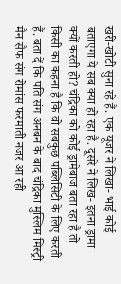खरी-खोटी सुना रहे हैं. एक यूजर ने लिखा- भाई कोई बताएगा ये सब क्या हो रहा है. दूसरे ने लिख- इतना ड्रामा क्यों करती हो? चंद्रिका को कोई ड्रामेबाज बता रहा है तो किसी का कहना है कि वो सबकुछ पब्लिसिटी के लिए करती हैं. बता दें कि पति संग अनबन के बाद चंद्रिका मुस्लिम मिस्ट्री मैन सैफ संग रोमांस फरमाती नजर आ रही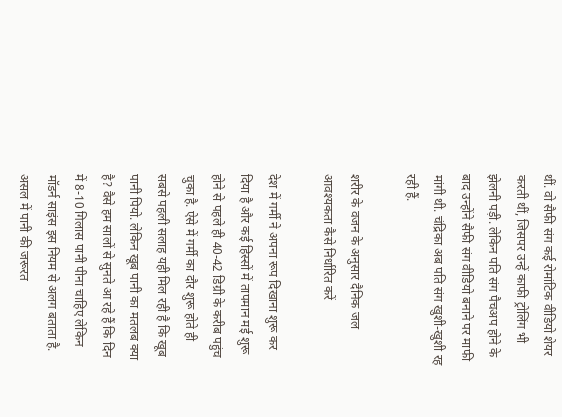थीं. वो सैफी संग कई रोमांटिक वीडियो शेयर करती थीं, जिसपर उन्हें काफी ट्रोलिंग भी झेलनी पड़ी. लेकिन पति संग पैचअप होने के बाद उन्होंने सैफी संग वीडियो बनाने पर माफी मांगी थी. चंद्रिका अब पति संग खुशी-खुशी रह रही हैं.

शरीर के वजन के अनुसार दैनिक जल आवश्यकता कैसे निर्धारित करें

देश में गर्मी ने अपना रूप दिखाना शुरू कर दिया है और कई हिस्सों में तापमान मई शुरू होने से पहले ही 40-42 डिग्री के करीब पहुंच चुका है. ऐसे में गर्मी का दौर शुरू होते ही सबसे पहली सलाह यही मिल रही है कि खूब पानी पियो. लेकिन खूब पानी का मतलब क्या है? वैसे हम सालों से सुनते आ रहे हैं कि दिन में 8-10 गिलास पानी पीना चाहिए लेकिन मॉडर्न साइंस इस नियम से अलग बताता है. असल में पानी की जरूरत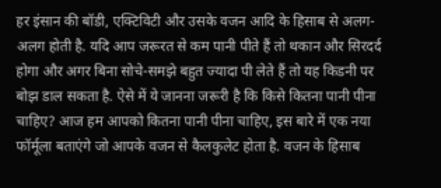हर इंसान की बॉडी, एक्टिविटी और उसके वजन आदि के हिसाब से अलग-अलग होती है. यदि आप जरूरत से कम पानी पीते हैं तो थकान और सिरदर्द होगा और अगर बिना सोचे-समझे बहुत ज्यादा पी लेते हैं तो यह किडनी पर बोझ डाल सकता है. ऐसे में ये जानना जरूरी है कि किसे कितना पानी पीना चाहिए? आज हम आपको कितना पानी पीना चाहिए, इस बारे में एक नया फॉर्मूला बताएंगे जो आपके वजन से कैलकुलेट होता है. वजन के हिसाब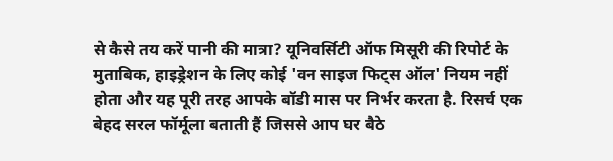से कैसे तय करें पानी की मात्रा? यूनिवर्सिटी ऑफ मिसूरी की रिपोर्ट के मुताबिक, हाइड्रेशन के लिए कोई 'वन साइज फिट्स ऑल' नियम नहीं होता और यह पूरी तरह आपके बॉडी मास पर निर्भर करता है. रिसर्च एक बेहद सरल फॉर्मूला बताती हैं जिससे आप घर बैठे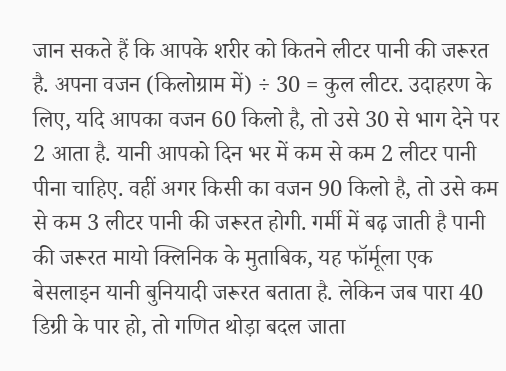जान सकते हैं कि आपके शरीर को कितने लीटर पानी की जरूरत है. अपना वजन (किलोग्राम में) ÷ 30 = कुल लीटर. उदाहरण के लिए, यदि आपका वजन 60 किलो है, तो उसे 30 से भाग देने पर 2 आता है. यानी आपको दिन भर में कम से कम 2 लीटर पानी पीना चाहिए. वहीं अगर किसी का वजन 90 किलो है, तो उसे कम से कम 3 लीटर पानी की जरूरत होगी. गर्मी में बढ़ जाती है पानी की जरूरत मायो क्लिनिक के मुताबिक, यह फॉर्मूला एक बेसलाइन यानी बुनियादी जरूरत बताता है. लेकिन जब पारा 40 डिग्री के पार हो, तो गणित थोड़ा बदल जाता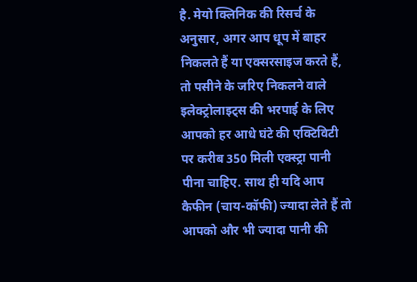है. मेयो क्लिनिक की रिसर्च के अनुसार, अगर आप धूप में बाहर निकलते हैं या एक्सरसाइज करते हैं, तो पसीने के जरिए निकलने वाले इलेक्ट्रोलाइट्स की भरपाई के लिए आपको हर आधे घंटे की एक्टिविटी पर करीब 350 मिली एक्स्ट्रा पानी पीना चाहिए. साथ ही यदि आप कैफीन (चाय-कॉफी) ज्यादा लेते हैं तो आपको और भी ज्यादा पानी की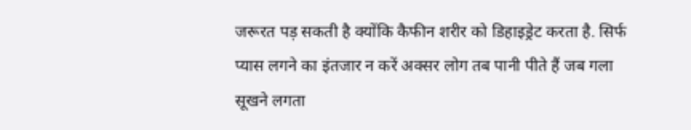जरूरत पड़ सकती है क्योंकि कैफीन शरीर को डिहाइड्रेट करता है. सिर्फ प्यास लगने का इंतजार न करें अक्सर लोग तब पानी पीते हैं जब गला सूखने लगता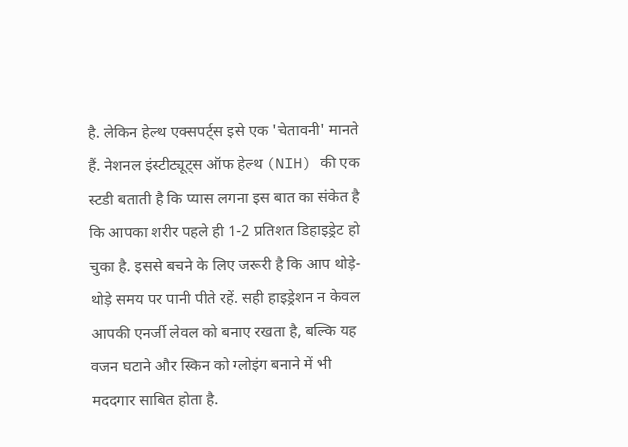है. लेकिन हेल्थ एक्सपर्ट्स इसे एक 'चेतावनी' मानते हैं. नेशनल इंस्टीट्यूट्स ऑफ हेल्थ (NIH) की एक स्टडी बताती है कि प्यास लगना इस बात का संकेत है कि आपका शरीर पहले ही 1-2 प्रतिशत डिहाइड्रेट हो चुका है. इससे बचने के लिए जरूरी है कि आप थोड़े-थोड़े समय पर पानी पीते रहें. सही हाइड्रेशन न केवल आपकी एनर्जी लेवल को बनाए रखता है, बल्कि यह वजन घटाने और स्किन को ग्लोइंग बनाने में भी मददगार साबित होता है.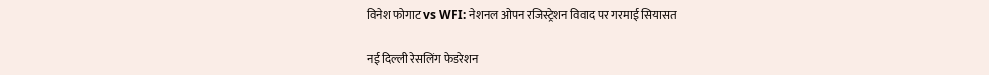विनेश फोगाट vs WFI: नेशनल ओपन रजिस्ट्रेशन विवाद पर गरमाई सियासत

नई दिल्ली रेसलिंग फेडरेशन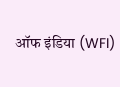ऑफ इंडिया (WFI)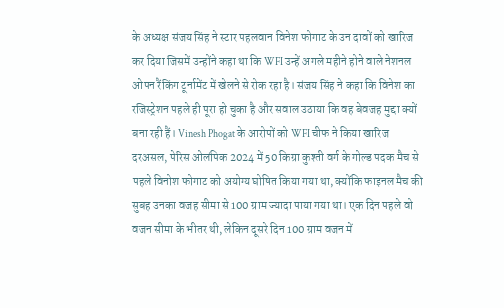के अध्यक्ष संजय सिंह ने स्टार पहलवान विनेश फोगाट के उन दावों को खारिज कर दिया जिसमें उन्होंने कहा था कि WFI उन्हें अगले महीने होने वाले नेशनल ओपन रैंकिंग टूर्नामेंट में खेलने से रोक रहा है। संजय सिंह ने कहा कि विनेश का रजिस्ट्रेशन पहले ही पूरा हो चुका है और सवाल उठाया कि वह बेवजह मुद्दा क्यों बना रही हैं। Vinesh Phogat के आरोपों को WFI चीफ ने किया खारिज दरअसल, पेरिस ओलंपिक 2024 में 50 किग्रा कुश्ती वर्ग के गोल्ड पदक मैच से पहले विनोश फोगाट को अयोग्य घोषित किया गया था, क्योंकि फाइनल मैच की सुबह उनका वजह सीमा से 100 ग्राम ज्यादा पाया गया था। एक दिन पहले वो वजन सीमा के भीतर थी, लेकिन दूसरे दिन 100 ग्राम वजन में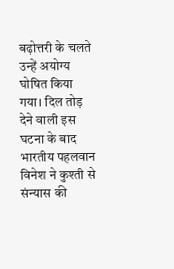बढ़ोत्तरी के चलते उन्हें अयोग्य घोषित किया गया। दिल तोड़ देने वाली इस घटना के बाद भारतीय पहलवान विनेश ने कुश्ती से संन्यास की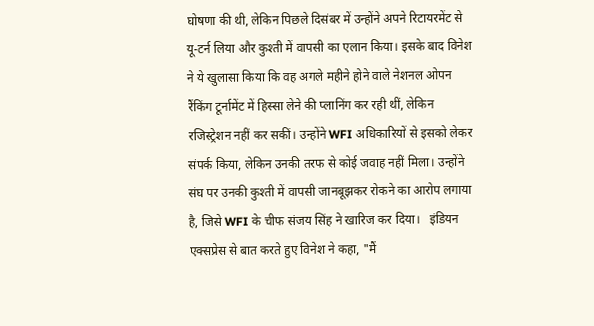घोषणा की थी, लेकिन पिछले दिसंबर में उन्होंने अपने रिटायरमेंट से यू-टर्न लिया और कुश्ती में वापसी का एलान किया। इसके बाद विनेश ने ये खुलासा किया कि वह अगले महीने होने वाले नेशनल ओपन रैंकिंग टूर्नामेंट में हिस्सा लेने की प्लानिंग कर रही थीं, लेकिन रजिस्ट्रेशन नहीं कर सकीं। उन्होंने WFI अधिकारियों से इसको लेकर संपर्क किया, लेकिन उनकी तरफ से कोई जवाह नहीं मिला। उन्होंने संघ पर उनकी कुश्ती में वापसी जानबूझकर रोकने का आरोप लगाया है, जिसे WFI के चीफ संजय सिंह ने खारिज कर दिया।   इंडियन एक्सप्रेस से बात करते हुए विनेश ने कहा, "मैं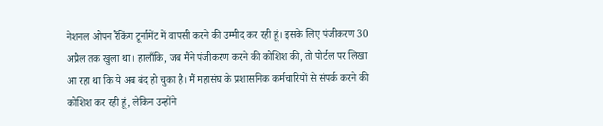नेशनल ओपन रैंकिंग टूर्नामेंट में वापसी करने की उम्मीद कर रही हूं। इसके लिए पंजीकरण 30 अप्रैल तक खुला था। हालाँकि, जब मैंने पंजीकरण करने की कोशिश की, तो पोर्टल पर लिखा आ रहा था कि ये अब बंद हो चुका है। मैं महासंघ के प्रशासनिक कर्मचारियों से संपर्क करने की कोशिश कर रही हूं, लेकिन उन्होंने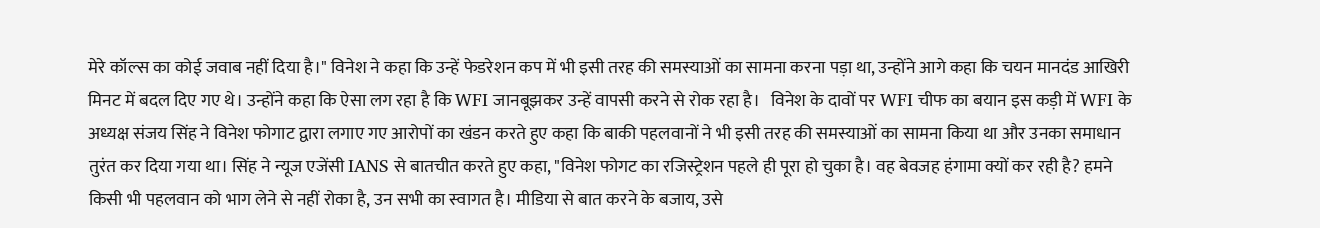मेरे कॉल्स का कोई जवाब नहीं दिया है।" विनेश ने कहा कि उन्हें फेडरेशन कप में भी इसी तरह की समस्याओं का सामना करना पड़ा था, उन्होंने आगे कहा कि चयन मानदंड आखिरी मिनट में बदल दिए गए थे। उन्होंने कहा कि ऐसा लग रहा है कि WFI जानबूझकर उन्हें वापसी करने से रोक रहा है।   विनेश के दावों पर WFI चीफ का बयान इस कड़ी में WFI के अध्यक्ष संजय सिंह ने विनेश फोगाट द्वारा लगाए गए आरोपों का खंडन करते हुए कहा कि बाकी पहलवानों ने भी इसी तरह की समस्याओं का सामना किया था और उनका समाधान तुरंत कर दिया गया था। सिंह ने न्यूज एजेंसी IANS से बातचीत करते हुए कहा, "विनेश फोगट का रजिस्ट्रेशन पहले ही पूरा हो चुका है। वह बेवजह हंगामा क्यों कर रही है? हमने किसी भी पहलवान को भाग लेने से नहीं रोका है, उन सभी का स्वागत है। मीडिया से बात करने के बजाय, उसे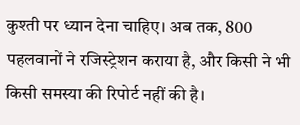कुश्ती पर ध्यान देना चाहिए। अब तक, 800 पहलवानों ने रजिस्ट्रेशन कराया है, और किसी ने भी किसी समस्या की रिपोर्ट नहीं की है।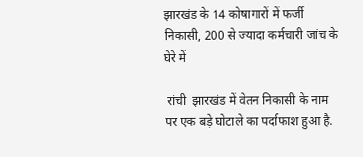झारखंड के 14 कोषागारों में फर्जी निकासी, 200 से ज्यादा कर्मचारी जांच के घेरे में

 रांची  झारखंड में वेतन निकासी के नाम पर एक बड़े घोटाले का पर्दाफाश हुआ है.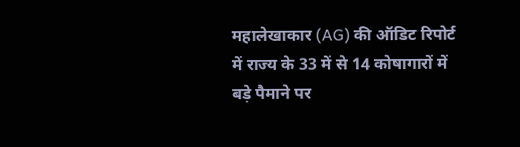महालेखाकार (AG) की ऑडिट रिपोर्ट में राज्य के 33 में से 14 कोषागारों में बड़े पैमाने पर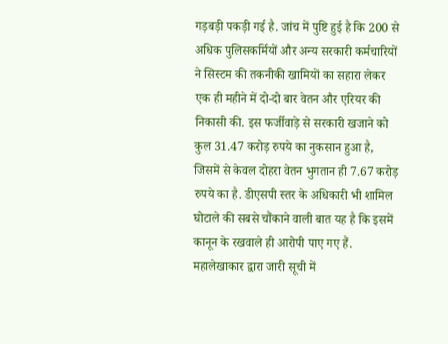गड़बड़ी पकड़ी गई है. जांच में पुष्टि हुई है कि 200 से अधिक पुलिसकर्मियों और अन्य सरकारी कर्मचारियों ने सिस्टम की तकनीकी खामियों का सहारा लेकर एक ही महीने में दो-दो बार वेतन और एरियर की निकासी की. इस फर्जीवाड़े से सरकारी खजाने को कुल 31.47 करोड़ रुपये का नुकसान हुआ है, जिसमें से केवल दोहरा वेतन भुगतान ही 7.67 करोड़ रुपये का है. डीएसपी स्तर के अधिकारी भी शामिल घोटाले की सबसे चौंकाने वाली बात यह है कि इसमें कानून के रखवाले ही आरोपी पाए गए हैं. महालेखाकार द्वारा जारी सूची में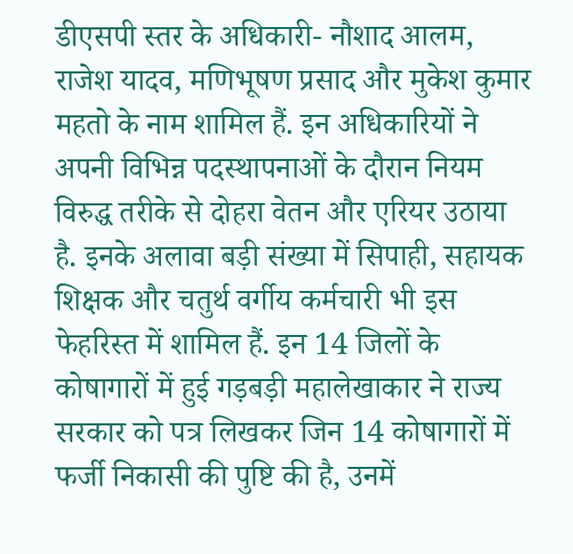डीएसपी स्तर के अधिकारी- नौशाद आलम, राजेश यादव, मणिभूषण प्रसाद और मुकेश कुमार महतो के नाम शामिल हैं. इन अधिकारियों ने अपनी विभिन्न पदस्थापनाओं के दौरान नियम विरुद्ध तरीके से दोहरा वेतन और एरियर उठाया है. इनके अलावा बड़ी संख्या में सिपाही, सहायक शिक्षक और चतुर्थ वर्गीय कर्मचारी भी इस फेहरिस्त में शामिल हैं. इन 14 जिलों के कोषागारों में हुई गड़बड़ी महालेखाकार ने राज्य सरकार को पत्र लिखकर जिन 14 कोषागारों में फर्जी निकासी की पुष्टि की है, उनमें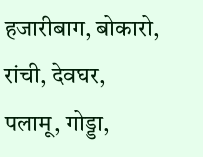हजारीबाग, बोकारो, रांची, देवघर, पलामू, गोड्डा,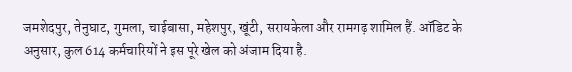जमशेदपुर, तेनुघाट, गुमला, चाईबासा, महेशपुर, खूंटी, सरायकेला और रामगढ़ शामिल हैं. ऑडिट के अनुसार, कुल 614 कर्मचारियों ने इस पूरे खेल को अंजाम दिया है.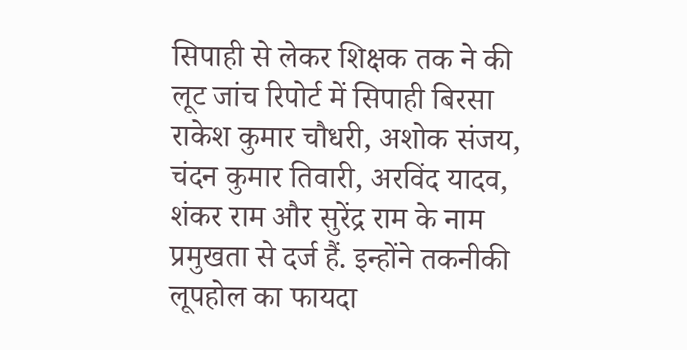सिपाही से लेकर शिक्षक तक ने की लूट जांच रिपोर्ट में सिपाही बिरसा राकेश कुमार चौधरी, अशोक संजय, चंदन कुमार तिवारी, अरविंद यादव, शंकर राम और सुरेंद्र राम के नाम प्रमुखता से दर्ज हैं. इन्होंने तकनीकी लूपहोल का फायदा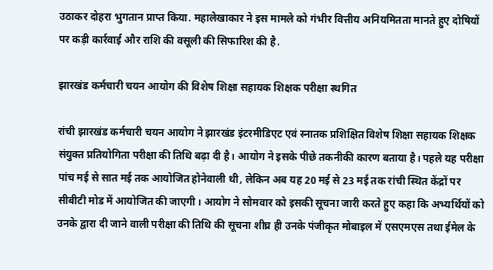उठाकर दोहरा भुगतान प्राप्त किया. महालेखाकार ने इस मामले को गंभीर वित्तीय अनियमितता मानते हुए दोषियों पर कड़ी कार्रवाई और राशि की वसूली की सिफारिश की है.

झारखंड कर्मचारी चयन आयोग की विशेष शिक्षा सहायक शिक्षक परीक्षा स्थगित

रांची झारखंड कर्मचारी चयन आयोग ने झारखंड इंटरमीडिएट एवं स्नातक प्रशिक्षित विशेष शिक्षा सहायक शिक्षक संयुक्त प्रतियोगिता परीक्षा की तिथि बढ़ा दी है। आयोग ने इसके पीछे तकनीकी कारण बताया है। पहले यह परीक्षा पांच मई से सात मई तक आयोजित होनेवाली थी, लेकिन अब यह 20 मई से 23 मई तक रांची स्थित केंद्रों पर सीबीटी मोड में आयोजित की जाएगी। आयोग ने सोमवार को इसकी सूचना जारी करते हुए कहा कि अभ्यर्थियों को उनके द्वारा दी जाने वाली परीक्षा की तिथि की सूचना शीघ्र ही उनके पंजीकृत मोबाइल में एसएमएस तथा ईमेल के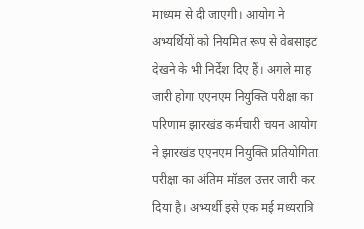माध्यम से दी जाएगी। आयोग ने अभ्यर्थियों को नियमित रूप से वेबसाइट देखने के भी निर्देश दिए हैं। अगले माह जारी होगा एएनएम नियुक्ति परीक्षा का परिणाम झारखंड कर्मचारी चयन आयोग ने झारखंड एएनएम नियुक्ति प्रतियोगिता परीक्षा का अंतिम मॉडल उत्तर जारी कर दिया है। अभ्यर्थी इसे एक मई मध्यरात्रि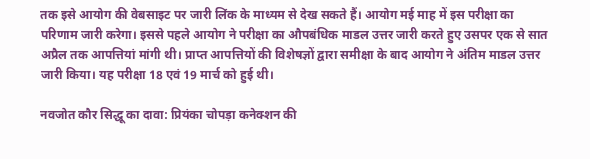तक इसे आयोग की वेबसाइट पर जारी लिंक के माध्यम से देख सकते हैं। आयोग मई माह में इस परीक्षा का परिणाम जारी करेगा। इससे पहले आयोग ने परीक्षा का औपबंधिक माडल उत्तर जारी करते हुए उसपर एक से सात अप्रैल तक आपत्तियां मांगी थी। प्राप्त आपत्तियों की विशेषज्ञों द्वारा समीक्षा के बाद आयोग ने अंतिम माडल उत्तर जारी किया। यह परीक्षा 18 एवं 19 मार्च को हुई थी।

नवजोत कौर सिद्धू का दावा: प्रियंका चोपड़ा कनेक्शन की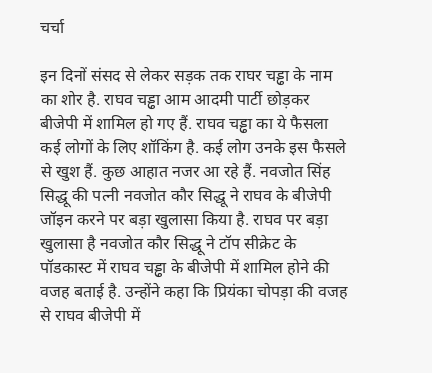चर्चा

इन दिनों संसद से लेकर सड़क तक राघर चड्ढा के नाम का शोर है. राघव चड्ढा आम आदमी पार्टी छोड़कर बीजेपी में शामिल हो गए हैं. राघव चड्ढा का ये फैसला कई लोगों के लिए शॉकिंग है. कई लोग उनके इस फैसले से खुश हैं. कुछ आहात नजर आ रहे हैं. नवजोत सिंह सिद्धू की पत्नी नवजोत कौर सिद्धू ने राघव के बीजेपी जॉइन करने पर बड़ा खुलासा किया है. राघव पर बड़ा खुलासा है नवजोत कौर सिद्धू ने टॉप सीक्रेट के पॉडकास्ट में राघव चड्ढा के बीजेपी में शामिल होने की वजह बताई है. उन्होंने कहा कि प्रियंका चोपड़ा की वजह से राघव बीजेपी में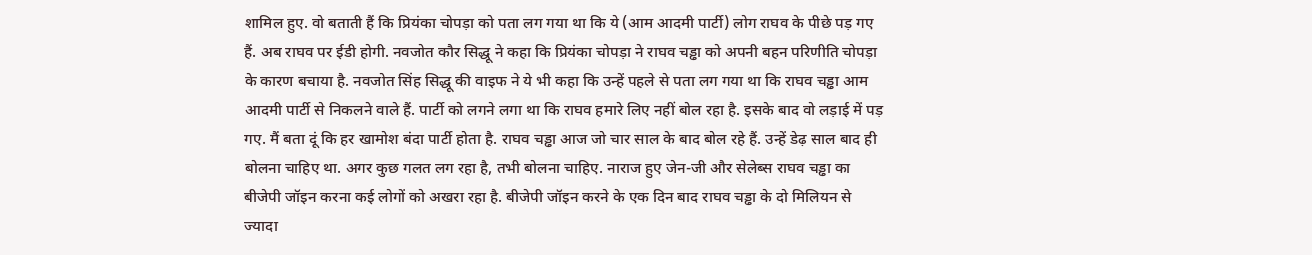शामिल हुए. वो बताती हैं कि प्रियंका चोपड़ा को पता लग गया था कि ये (आम आदमी पार्टी) लोग राघव के पीछे पड़ गए हैं. अब राघव पर ईडी होगी. नवजोत कौर सिद्धू ने कहा कि प्रियंका चोपड़ा ने राघव चड्ढा को अपनी बहन परिणीति चोपड़ा के कारण बचाया है. नवजोत सिंह सिद्धू की वाइफ ने ये भी कहा कि उन्हें पहले से पता लग गया था कि राघव चड्ढा आम आदमी पार्टी से निकलने वाले हैं. पार्टी को लगने लगा था कि राघव हमारे लिए नहीं बोल रहा है. इसके बाद वो लड़ाई में पड़ गए. मैं बता दूं कि हर खामोश बंदा पार्टी होता है. राघव चड्ढा आज जो चार साल के बाद बोल रहे हैं. उन्हें डेढ़ साल बाद ही बोलना चाहिए था. अगर कुछ गलत लग रहा है, तभी बोलना चाहिए. नाराज हुए जेन-जी और सेलेब्स राघव चड्ढा का बीजेपी जॉइन करना कई लोगों को अखरा रहा है. बीजेपी जॉइन करने के एक दिन बाद राघव चड्ढा के दो मिलियन से ज्यादा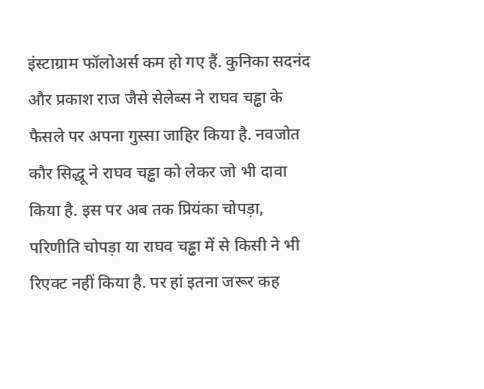इंस्टाग्राम फॉलोअर्स कम हो गए हैं. कुनिका सदनंद और प्रकाश राज जैसे सेलेब्स ने राघव चड्ढा के फैसले पर अपना गुस्सा जाहिर किया है. नवजोत कौर सिद्धू ने राघव चड्ढा को लेकर जो भी दावा किया है. इस पर अब तक प्रियंका चोपड़ा, परिणीति चोपड़ा या राघव चड्ढा में से किसी ने भी रिएक्ट नहीं किया है. पर हां इतना जरूर कह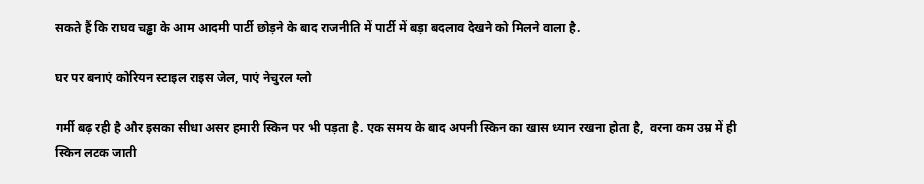सकते हैं कि राघव चड्ढा के आम आदमी पार्टी छोड़ने के बाद राजनीति में पार्टी में बड़ा बदलाव देखने को मिलने वाला है.

घर पर बनाएं कोरियन स्टाइल राइस जेल, पाएं नेचुरल ग्लो

गर्मी बढ़ रही है और इसका सीधा असर हमारी स्किन पर भी पड़ता है. एक समय के बाद अपनी स्किन का खास ध्यान रखना होता है,  वरना कम उम्र में ही स्किन लटक जाती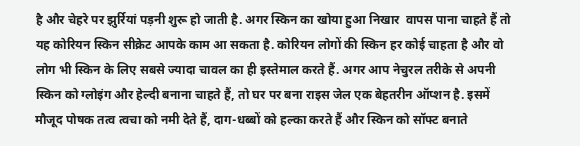है और चेहरे पर झुर्रियां पड़नी शुरू हो जाती है. अगर स्किन का खोया हुआ निखार  वापस पाना चाहते हैं तो यह कोरियन स्किन सीक्रेट आपके काम आ सकता है. कोरियन लोगों की स्किन हर कोई चाहता है और वो लोग भी स्किन के लिए सबसे ज्यादा चावल का ही इस्तेमाल करते हैं. अगर आप नेचुरल तरीके से अपनी स्किन को ग्लोइंग और हेल्दी बनाना चाहते हैं, तो घर पर बना राइस जेल एक बेहतरीन ऑप्शन है. इसमें मौजूद पोषक तत्व त्वचा को नमी देते हैं, दाग-धब्बों को हल्का करते हैं और स्किन को सॉफ्ट बनाते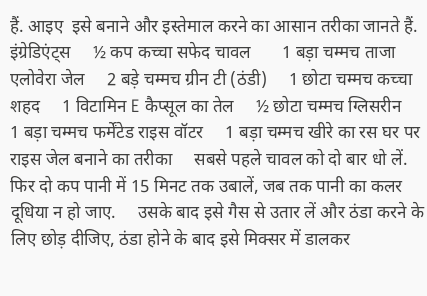हैं. आइए  इसे बनाने और इस्तेमाल करने का आसान तरीका जानते हैं.   इंग्रेडिएंट्स     ½ कप कच्चा सफेद चावल       1 बड़ा चम्मच ताजा एलोवेरा जेल     2 बड़े चम्मच ग्रीन टी (ठंडी)     1 छोटा चम्मच कच्चा शहद     1 विटामिन E कैप्सूल का तेल     ½ छोटा चम्मच ग्लिसरीन     1 बड़ा चम्मच फर्मेंटेड राइस वॉटर     1 बड़ा चम्मच खीरे का रस घर पर राइस जेल बनाने का तरीका     सबसे पहले चावल को दो बार धो लें. फिर दो कप पानी में 15 मिनट तक उबालें, जब तक पानी का कलर दूधिया न हो जाए.     उसके बाद इसे गैस से उतार लें और ठंडा करने के लिए छोड़ दीजिए, ठंडा होने के बाद इसे मिक्सर में डालकर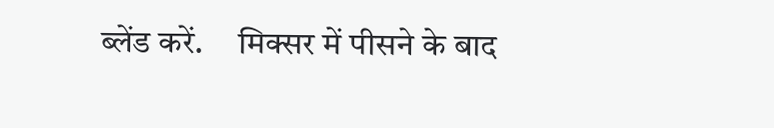ब्लेंड करें.     मिक्सर में पीसने के बाद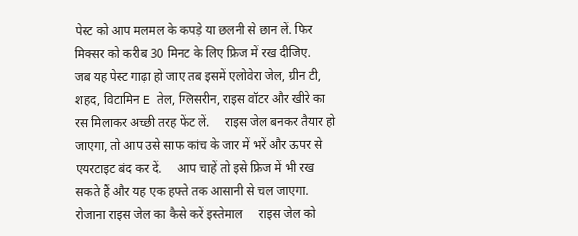पेस्ट को आप मलमल के कपड़े या छलनी से छान लें. फिर मिक्सर को करीब 30 मिनट के लिए फ्रिज में रख दीजिए.     जब यह पेस्ट गाढ़ा हो जाए तब इसमें एलोवेरा जेल, ग्रीन टी, शहद, विटामिन E तेल, ग्लिसरीन, राइस वॉटर और खीरे का रस मिलाकर अच्छी तरह फेंट लें.     राइस जेल बनकर तैयार हो जाएगा, तो आप उसे साफ कांच के जार में भरें और ऊपर से एयरटाइट बंद कर दें.     आप चाहें तो इसे फ्रिज में भी रख सकते हैं और यह एक हफ्ते तक आसानी से चल जाएगा.       रोजाना राइस जेल का कैसे करें इस्तेमाल     राइस जेल को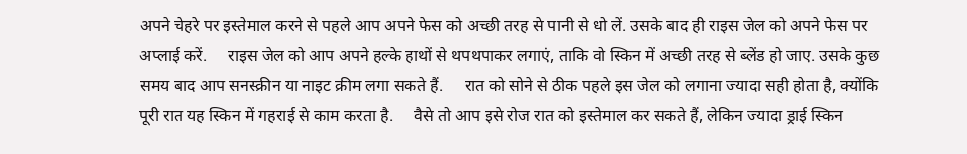अपने चेहरे पर इस्तेमाल करने से पहले आप अपने फेस को अच्छी तरह से पानी से धो लें. उसके बाद ही राइस जेल को अपने फेस पर अप्लाई करें.     राइस जेल को आप अपने हल्के हाथों से थपथपाकर लगाएं, ताकि वो स्किन में अच्छी तरह से ब्लेंड हो जाए. उसके कुछ समय बाद आप सनस्क्रीन या नाइट क्रीम लगा सकते हैं.     रात को सोने से ठीक पहले इस जेल को लगाना ज्यादा सही होता है, क्योंकि पूरी रात यह स्किन में गहराई से काम करता है.     वैसे तो आप इसे रोज रात को इस्तेमाल कर सकते हैं, लेकिन ज्यादा ड्राई स्किन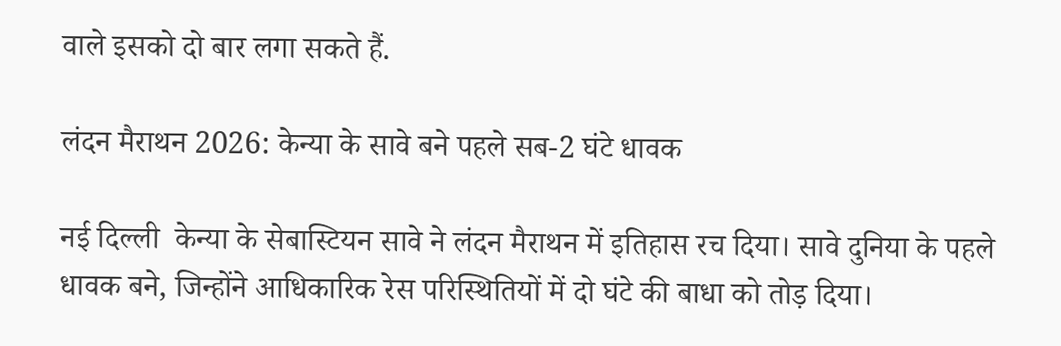वाले इसको दो बार लगा सकते हैं.

लंदन मैराथन 2026: केन्या के सावे बने पहले सब-2 घंटे धावक

नई दिल्‍ली  केन्‍या के सेबास्टियन सावे ने लंदन मैराथन में इतिहास रच दिया। सावे दुनिया के पहले धावक बने, जिन्‍होंने आधिकारिक रेस परिस्थितियों में दो घंटे की बाधा को तोड़ दिया।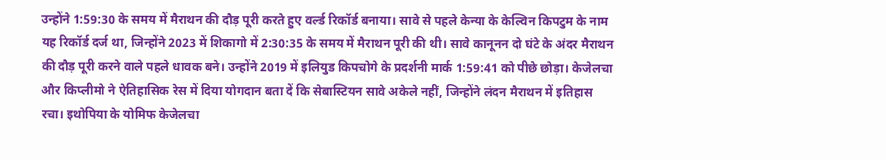उन्‍होंने 1:59:30 के समय में मैराथन की दौड़ पूरी करते हुए वर्ल्‍ड रिकॉर्ड बनाया। सावे से पहले केन्‍या के केल्विन किपटुम के नाम यह रिकॉर्ड दर्ज था, जिन्‍होंने 2023 में शिकागो में 2:30:35 के समय में मैराथन पूरी की थी। सावे कानूनन दो घंटे के अंदर मैराथन की दौड़ पूरी करने वाले पहले धावक बने। उन्‍होंने 2019 में इलियुड किपचोगे के प्रदर्शनी मार्क 1:59:41 को पीछे छोड़ा। केजेलचा और किप्‍लीमो ने ऐतिहासिक रेस में दिया योगदान बता दें कि सेबास्टियन सावे अकेले नहीं, जिन्‍होंने लंदन मैराथन में इतिहास रचा। इथोपिया के योमिफ केजेलचा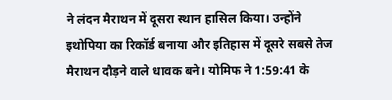ने लंदन मैराथन में दूसरा स्‍थान हासिल किया। उन्‍होंने इथोपिया का रिकॉर्ड बनाया और इतिहास में दूसरे सबसे तेज मैराथन दौड़ने वाले धावक बने। योमिफ ने 1:59:41 के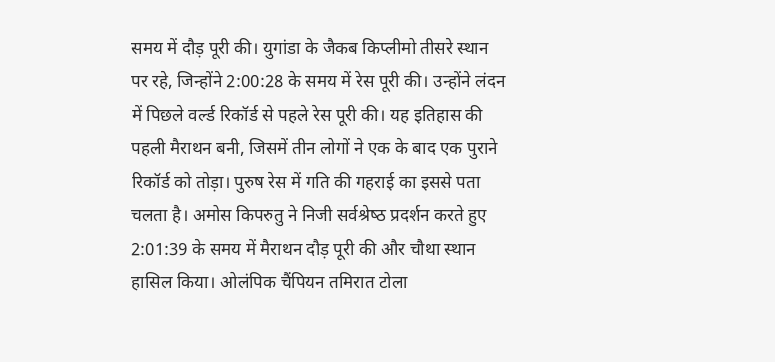समय में दौड़ पूरी की। युगांडा के जैकब किप्‍लीमो तीसरे स्‍थान पर रहे, जिन्‍होंने 2:00:28 के समय में रेस पूरी की। उन्‍होंने लंदन में पिछले वर्ल्‍ड रिकॉर्ड से पहले रेस पूरी की। यह इतिहास की पहली मैराथन बनी, जिसमें तीन लोगों ने एक के बाद एक पुराने रिकॉर्ड को तोड़ा। पुरुष रेस में गति की गहराई का इससे पता चलता है। अमोस किपरुतु ने निजी सर्वश्रेष्‍ठ प्रदर्शन करते हुए 2:01:39 के समय में मैराथन दौड़ पूरी की और चौथा स्‍थान हासिल किया। ओलंपिक चैंपियन तमिरात टोला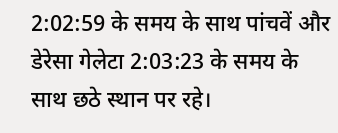2:02:59 के समय के साथ पांचवें और डेरेसा गेलेटा 2:03:23 के समय के साथ छठे स्‍थान पर रहे।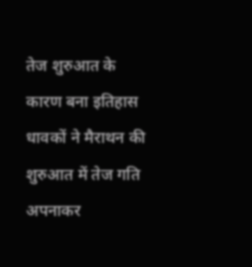तेज शुरुआत के कारण बना इतिहास धावकों ने मैराथन की शुरुआत में तेज गति अपनाकर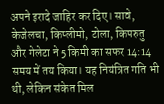अपने इरादे जाहिर कर दिए। सावे, केजेलचा, किप्‍लीमो, टोला, किपरुतु और गेलेटा ने 5 किमी का सफर 14:14 समय में तय किया। यह नियंत्रित गति भी थी, लेकिन संकेत मिल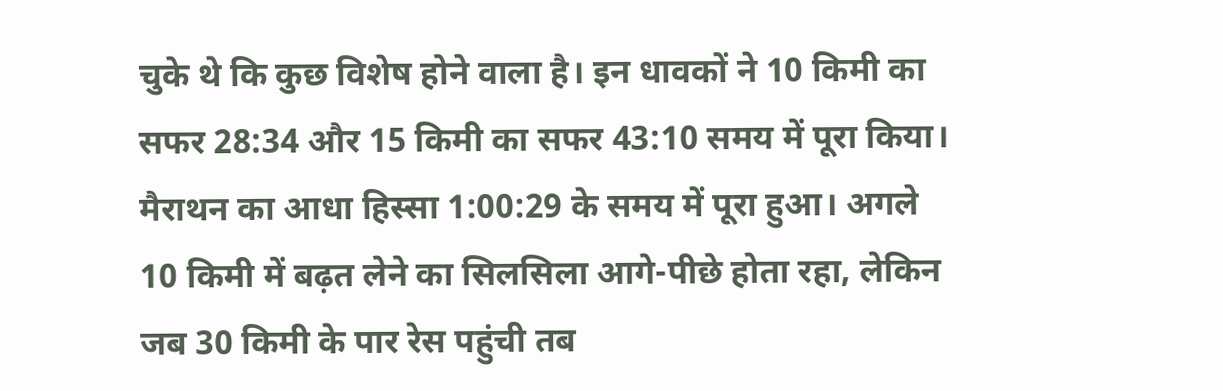चुके थे कि कुछ विशेष होने वाला है। इन धावकों ने 10 किमी का सफर 28:34 और 15 किमी का सफर 43:10 समय में पूरा किया। मैराथन का आधा हिस्‍सा 1:00:29 के समय में पूरा हुआ। अगले 10 किमी में बढ़त लेने का सिलसिला आगे-पीछे होता रहा, लेकिन जब 30 किमी के पार रेस पहुंची तब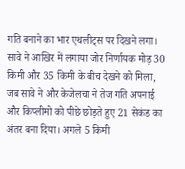गति बनाने का भार एथलीट्स पर दिखने लगा। सावे ने आखिर में लगाया जोर निर्णायक मोड़ 30 किमी और 35 किमी के बीच देखने को मिला, जब सावे ने और केजेलचा ने तेज गति अपनाई और किप्‍लीमो को पीछे छोड़ते हुए 21 सेकंड का अंतर बना दिया। अगले 5 किमी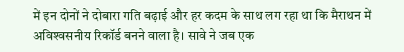में इन दोनों ने दोबारा गति बढ़ाई और हर कदम के साथ लग रहा था कि मैराथन में अविश्‍वसनीय रिकॉर्ड बनने वाला है। सावे ने जब एक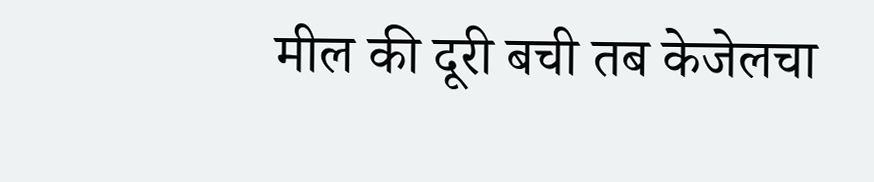मील की दूरी बची तब केजेलचा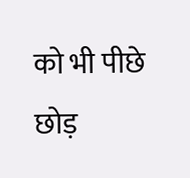को भी पीछे छोड़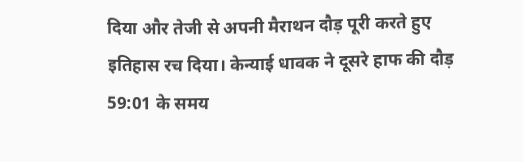दिया और तेजी से अपनी मैराथन दौड़ पूरी करते हुए इतिहास रच दिया। केन्‍याई धावक ने दूसरे हाफ की दौड़ 59:01 के समय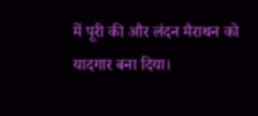में पूरी की और लंदन मैराथन को यादगार बना दिया।